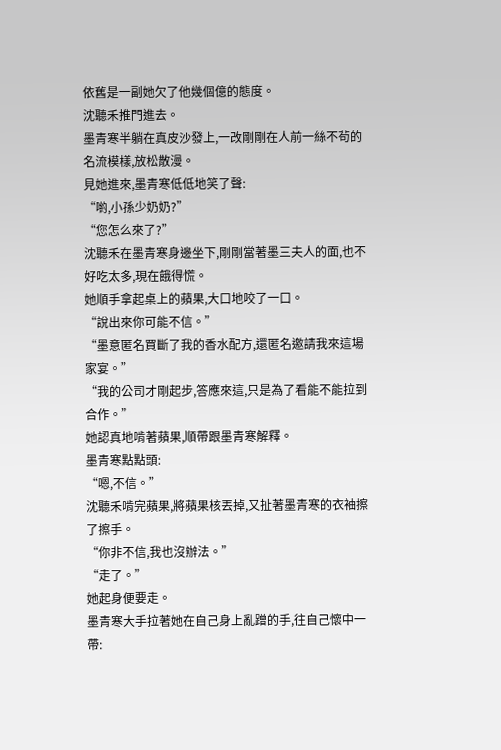依舊是一副她欠了他幾個億的態度。
沈聽禾推門進去。
墨青寒半躺在真皮沙發上,一改剛剛在人前一絲不茍的名流模樣,放松散漫。
見她進來,墨青寒低低地笑了聲:
“喲,小孫少奶奶?”
“您怎么來了?”
沈聽禾在墨青寒身邊坐下,剛剛當著墨三夫人的面,也不好吃太多,現在餓得慌。
她順手拿起桌上的蘋果,大口地咬了一口。
“說出來你可能不信。”
“墨意匿名買斷了我的香水配方,還匿名邀請我來這場家宴。”
“我的公司才剛起步,答應來這,只是為了看能不能拉到合作。”
她認真地啃著蘋果,順帶跟墨青寒解釋。
墨青寒點點頭:
“嗯,不信。”
沈聽禾啃完蘋果,將蘋果核丟掉,又扯著墨青寒的衣袖擦了擦手。
“你非不信,我也沒辦法。”
“走了。”
她起身便要走。
墨青寒大手拉著她在自己身上亂蹭的手,往自己懷中一帶: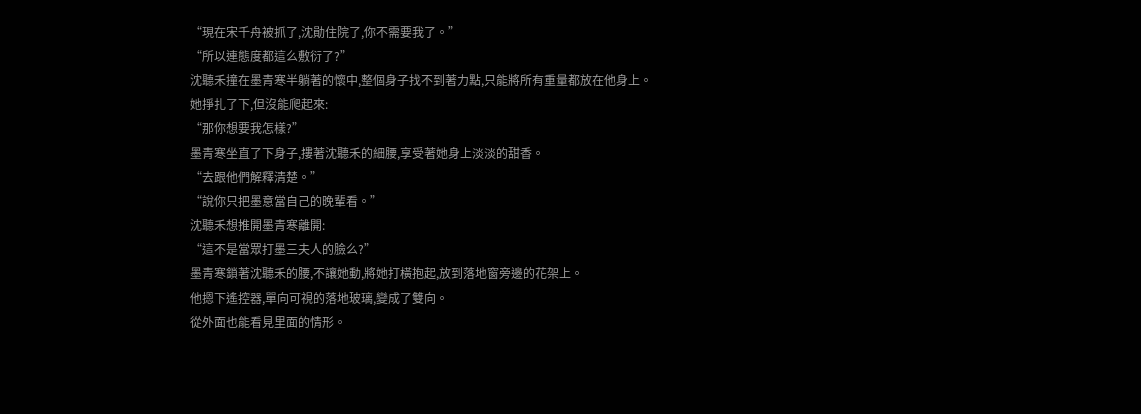“現在宋千舟被抓了,沈勛住院了,你不需要我了。”
“所以連態度都這么敷衍了?”
沈聽禾撞在墨青寒半躺著的懷中,整個身子找不到著力點,只能將所有重量都放在他身上。
她掙扎了下,但沒能爬起來:
“那你想要我怎樣?”
墨青寒坐直了下身子,摟著沈聽禾的細腰,享受著她身上淡淡的甜香。
“去跟他們解釋清楚。”
“說你只把墨意當自己的晚輩看。”
沈聽禾想推開墨青寒離開:
“這不是當眾打墨三夫人的臉么?”
墨青寒鎖著沈聽禾的腰,不讓她動,將她打橫抱起,放到落地窗旁邊的花架上。
他摁下遙控器,單向可視的落地玻璃,變成了雙向。
從外面也能看見里面的情形。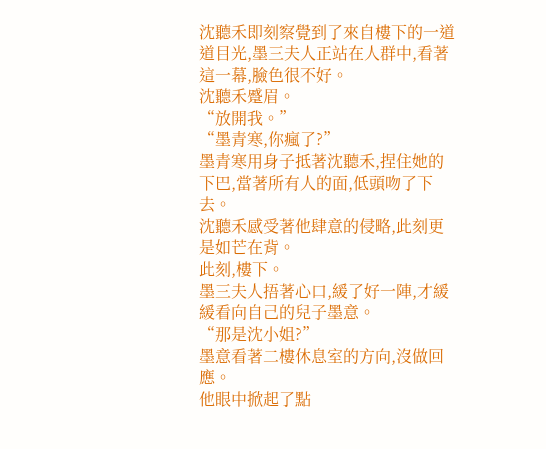沈聽禾即刻察覺到了來自樓下的一道道目光,墨三夫人正站在人群中,看著這一幕,臉色很不好。
沈聽禾蹙眉。
“放開我。”
“墨青寒,你瘋了?”
墨青寒用身子抵著沈聽禾,捏住她的下巴,當著所有人的面,低頭吻了下去。
沈聽禾感受著他肆意的侵略,此刻更是如芒在背。
此刻,樓下。
墨三夫人捂著心口,緩了好一陣,才緩緩看向自己的兒子墨意。
“那是沈小姐?”
墨意看著二樓休息室的方向,沒做回應。
他眼中掀起了點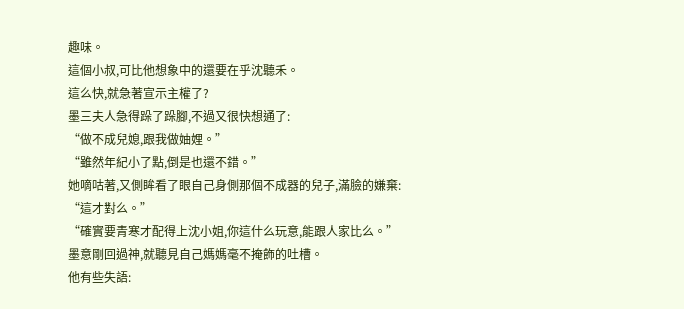趣味。
這個小叔,可比他想象中的還要在乎沈聽禾。
這么快,就急著宣示主權了?
墨三夫人急得跺了跺腳,不過又很快想通了:
“做不成兒媳,跟我做妯娌。”
“雖然年紀小了點,倒是也還不錯。”
她嘀咕著,又側眸看了眼自己身側那個不成器的兒子,滿臉的嫌棄:
“這才對么。”
“確實要青寒才配得上沈小姐,你這什么玩意,能跟人家比么。”
墨意剛回過神,就聽見自己媽媽毫不掩飾的吐槽。
他有些失語: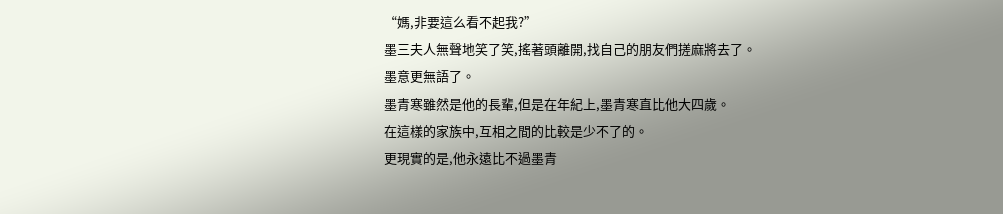“媽,非要這么看不起我?”
墨三夫人無聲地笑了笑,搖著頭離開,找自己的朋友們搓麻將去了。
墨意更無語了。
墨青寒雖然是他的長輩,但是在年紀上,墨青寒直比他大四歲。
在這樣的家族中,互相之間的比較是少不了的。
更現實的是,他永遠比不過墨青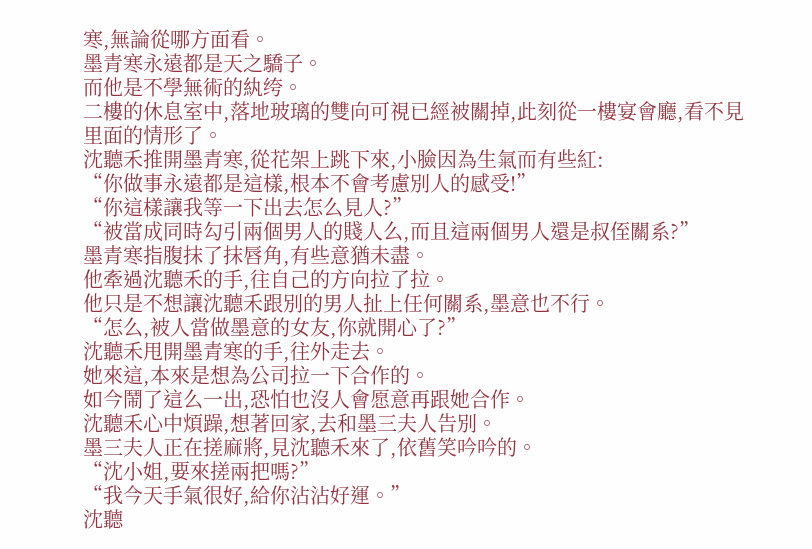寒,無論從哪方面看。
墨青寒永遠都是天之驕子。
而他是不學無術的紈绔。
二樓的休息室中,落地玻璃的雙向可視已經被關掉,此刻從一樓宴會廳,看不見里面的情形了。
沈聽禾推開墨青寒,從花架上跳下來,小臉因為生氣而有些紅:
“你做事永遠都是這樣,根本不會考慮別人的感受!”
“你這樣讓我等一下出去怎么見人?”
“被當成同時勾引兩個男人的賤人么,而且這兩個男人還是叔侄關系?”
墨青寒指腹抹了抹唇角,有些意猶未盡。
他牽過沈聽禾的手,往自己的方向拉了拉。
他只是不想讓沈聽禾跟別的男人扯上任何關系,墨意也不行。
“怎么,被人當做墨意的女友,你就開心了?”
沈聽禾甩開墨青寒的手,往外走去。
她來這,本來是想為公司拉一下合作的。
如今鬧了這么一出,恐怕也沒人會愿意再跟她合作。
沈聽禾心中煩躁,想著回家,去和墨三夫人告別。
墨三夫人正在搓麻將,見沈聽禾來了,依舊笑吟吟的。
“沈小姐,要來搓兩把嗎?”
“我今天手氣很好,給你沾沾好運。”
沈聽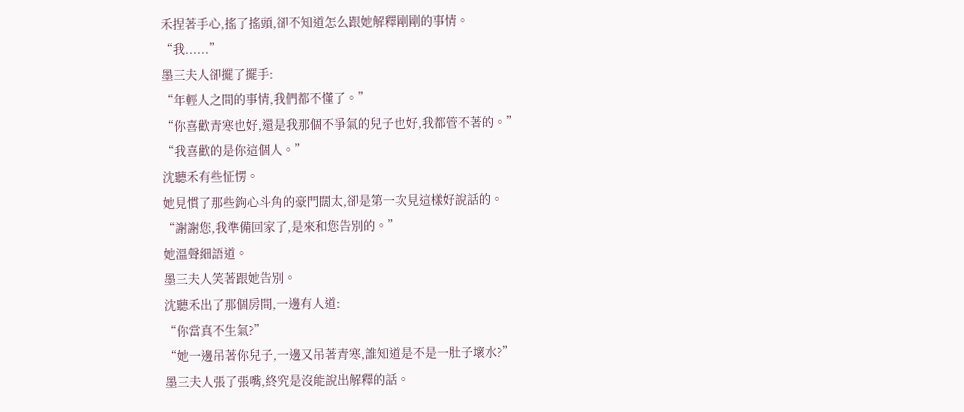禾捏著手心,搖了搖頭,卻不知道怎么跟她解釋剛剛的事情。
“我......”
墨三夫人卻擺了擺手:
“年輕人之間的事情,我們都不懂了。”
“你喜歡青寒也好,還是我那個不爭氣的兒子也好,我都管不著的。”
“我喜歡的是你這個人。”
沈聽禾有些怔愣。
她見慣了那些鉤心斗角的豪門闊太,卻是第一次見這樣好說話的。
“謝謝您,我準備回家了,是來和您告別的。”
她溫聲細語道。
墨三夫人笑著跟她告別。
沈聽禾出了那個房間,一邊有人道:
“你當真不生氣?”
“她一邊吊著你兒子,一邊又吊著青寒,誰知道是不是一肚子壞水?”
墨三夫人張了張嘴,終究是沒能說出解釋的話。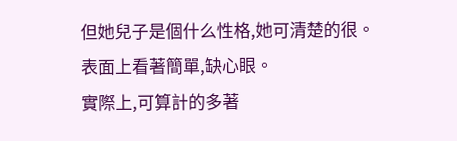但她兒子是個什么性格,她可清楚的很。
表面上看著簡單,缺心眼。
實際上,可算計的多著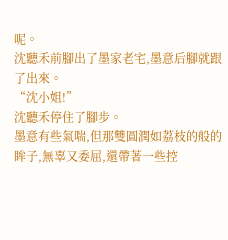呢。
沈聽禾前腳出了墨家老宅,墨意后腳就跟了出來。
“沈小姐!”
沈聽禾停住了腳步。
墨意有些氣喘,但那雙圓潤如荔枝的般的眸子,無辜又委屈,還帶著一些控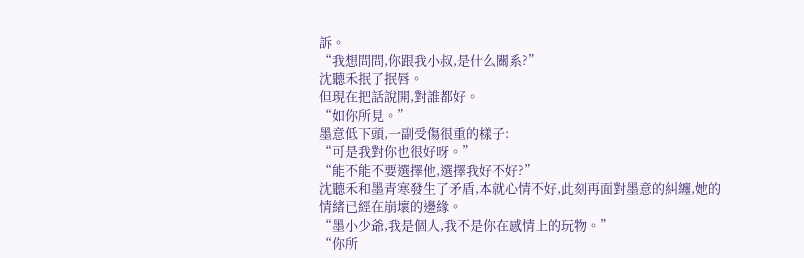訴。
“我想問問,你跟我小叔,是什么關系?”
沈聽禾抿了抿唇。
但現在把話說開,對誰都好。
“如你所見。”
墨意低下頭,一副受傷很重的樣子:
“可是我對你也很好呀。”
“能不能不要選擇他,選擇我好不好?”
沈聽禾和墨青寒發生了矛盾,本就心情不好,此刻再面對墨意的糾纏,她的情緒已經在崩壞的邊緣。
“墨小少爺,我是個人,我不是你在感情上的玩物。”
“你所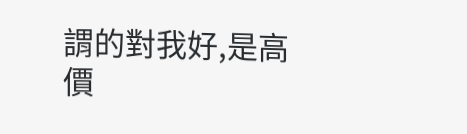謂的對我好,是高價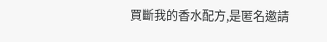買斷我的香水配方,是匿名邀請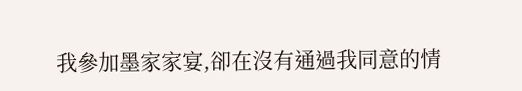我參加墨家家宴,卻在沒有通過我同意的情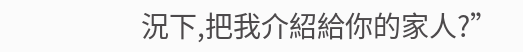況下,把我介紹給你的家人?”